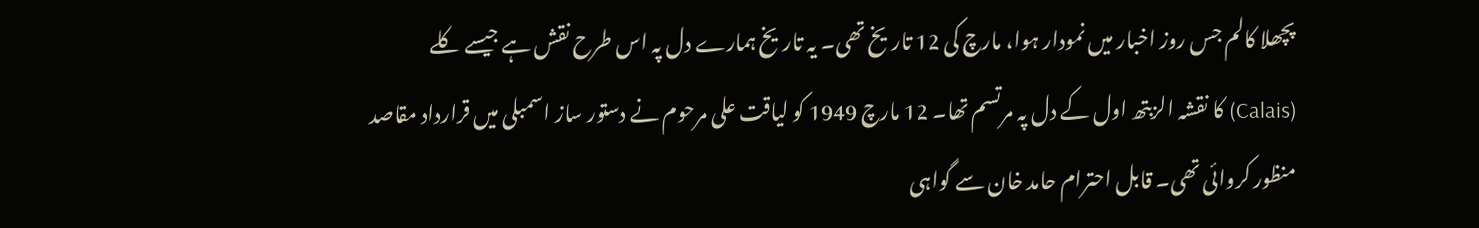پچھلا کالم جس روز اخبار میں نمودار ہوا، مارچ کی 12 تاریخ تھی۔ یہ تاریخ ہمارے دل پہ اس طرح نقش ہے جیسے کلے (Calais) کا نقشہ الزبتھ اول کے دل پہ مرتسم تھا۔ 12 مارچ 1949 کو لیاقت علی مرحوم نے دستور ساز اسمبلی میں قرارداد مقاصد منظور کروائی تھی۔ قابل احترام حامد خان سے گواہی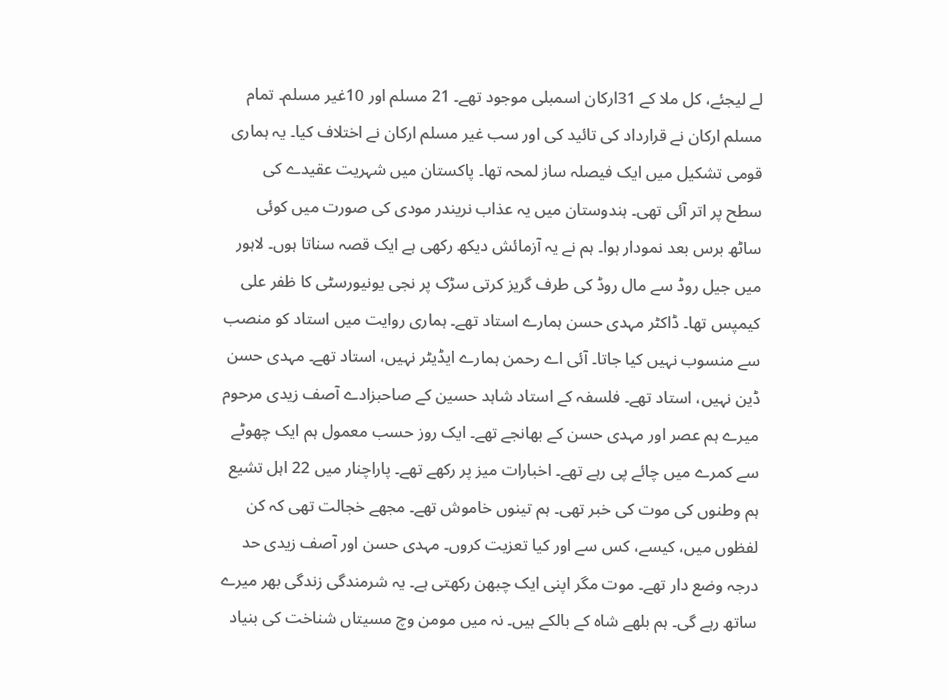لے لیجئے، کل ملا کے 31ارکان اسمبلی موجود تھے۔ 21 مسلم اور 10غیر مسلم۔ تمام مسلم ارکان نے قرارداد کی تائید کی اور سب غیر مسلم ارکان نے اختلاف کیا۔ یہ ہماری قومی تشکیل میں ایک فیصلہ ساز لمحہ تھا۔ پاکستان میں شہریت عقیدے کی سطح پر اتر آئی تھی۔ ہندوستان میں یہ عذاب نریندر مودی کی صورت میں کوئی ساٹھ برس بعد نمودار ہوا۔ ہم نے یہ آزمائش دیکھ رکھی ہے ایک قصہ سناتا ہوں۔ لاہور میں جیل روڈ سے مال روڈ کی طرف گریز کرتی سڑک پر نجی یونیورسٹی کا ظفر علی کیمپس تھا۔ ڈاکٹر مہدی حسن ہمارے استاد تھے۔ ہماری روایت میں استاد کو منصب سے منسوب نہیں کیا جاتا۔ آئی اے رحمن ہمارے ایڈیٹر نہیں، استاد تھے۔ مہدی حسن ڈین نہیں، استاد تھے۔ فلسفہ کے استاد شاہد حسین کے صاحبزادے آصف زیدی مرحوم میرے ہم عصر اور مہدی حسن کے بھانجے تھے۔ ایک روز حسب معمول ہم ایک چھوٹے سے کمرے میں چائے پی رہے تھے۔ اخبارات میز پر رکھے تھے۔ پاراچنار میں 22 اہل تشیع ہم وطنوں کی موت کی خبر تھی۔ ہم تینوں خاموش تھے۔ مجھے خجالت تھی کہ کن لفظوں میں، کیسے، کس سے اور کیا تعزیت کروں۔ مہدی حسن اور آصف زیدی حد درجہ وضع دار تھے۔ موت مگر اپنی ایک چبھن رکھتی ہے۔ یہ شرمندگی زندگی بھر میرے ساتھ رہے گی۔ ہم بلھے شاہ کے بالکے ہیں۔ نہ میں مومن وچ مسیتاں شناخت کی بنیاد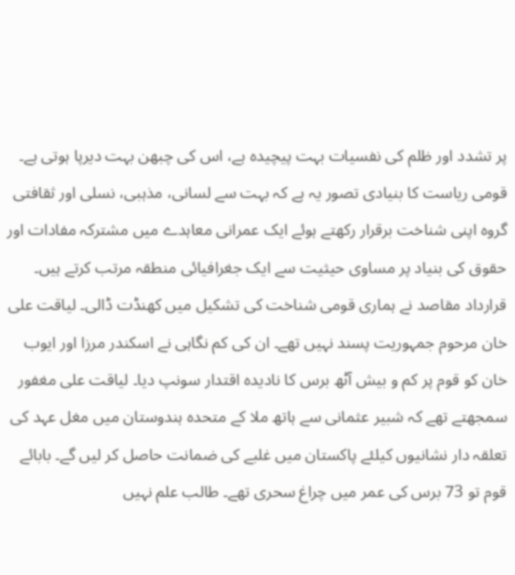پر تشدد اور ظلم کی نفسیات بہت پیچیدہ ہے، اس کی چبھن بہت دیرپا ہوتی ہے۔ قومی ریاست کا بنیادی تصور یہ ہے کہ بہت سے لسانی، مذہبی، نسلی اور ثقافتی گروہ اپنی شناخت برقرار رکھتے ہوئے ایک عمرانی معاہدے میں مشترکہ مفادات اور حقوق کی بنیاد پر مساوی حیثیت سے ایک جغرافیائی منطقہ مرتب کرتے ہیں۔ قرارداد مقاصد نے ہماری قومی شناخت کی تشکیل میں کھنڈت ڈالی۔ لیاقت علی خان مرحوم جمہوریت پسند نہیں تھے۔ ان کی کم نگاہی نے اسکندر مرزا اور ایوب خان کو قوم پر کم و بیش آٹھ برس کا نادیدہ اقتدار سونپ دیا۔ لیاقت علی مغفور سمجھتے تھے کہ شبیر عثمانی سے ہاتھ ملا کے متحدہ ہندوستان میں مغل عہد کی تعلقہ دار نشانیوں کیلئے پاکستان میں غلبے کی ضمانت حاصل کر لیں گے۔ بابائے قوم تو 73 برس کی عمر میں چراغ سحری تھے۔ طالب علم نہیں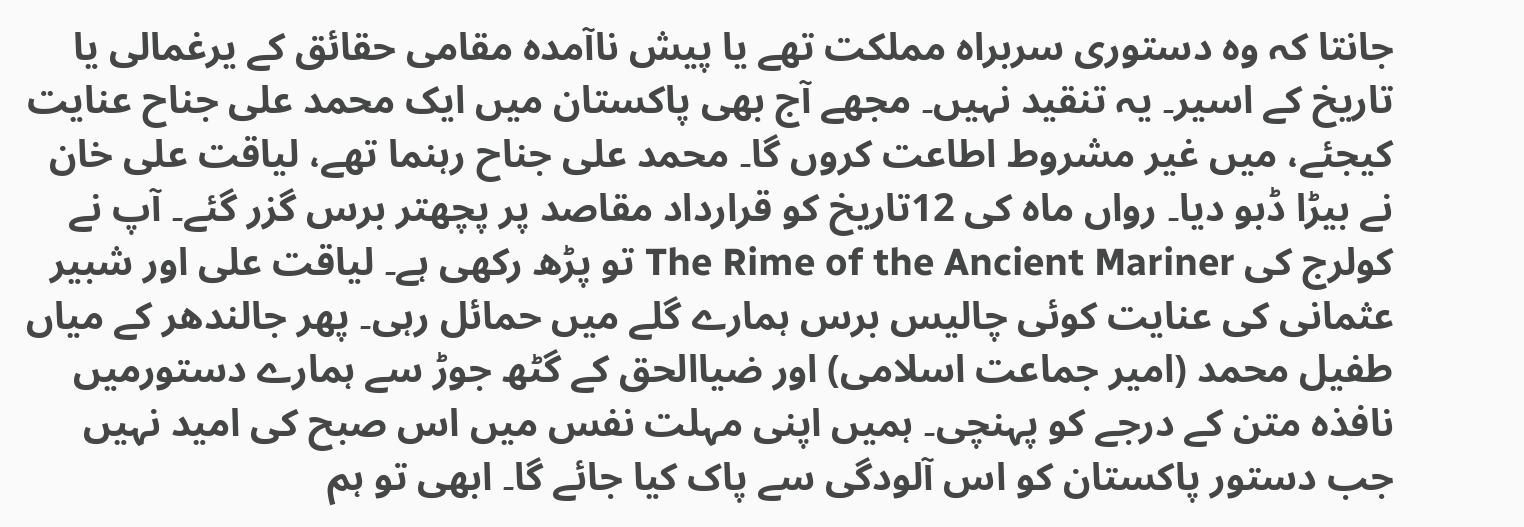جانتا کہ وہ دستوری سربراہ مملکت تھے یا پیش ناآمدہ مقامی حقائق کے یرغمالی یا تاریخ کے اسیر۔ یہ تنقید نہیں۔ مجھے آج بھی پاکستان میں ایک محمد علی جناح عنایت کیجئے، میں غیر مشروط اطاعت کروں گا۔ محمد علی جناح رہنما تھے، لیاقت علی خان نے بیڑا ڈبو دیا۔ رواں ماہ کی 12تاریخ کو قرارداد مقاصد پر پچھتر برس گزر گئے۔ آپ نے کولرج کی The Rime of the Ancient Mariner تو پڑھ رکھی ہے۔ لیاقت علی اور شبیر عثمانی کی عنایت کوئی چالیس برس ہمارے گلے میں حمائل رہی۔ پھر جالندھر کے میاں طفیل محمد (امیر جماعت اسلامی) اور ضیاالحق کے گٹھ جوڑ سے ہمارے دستورمیں نافذہ متن کے درجے کو پہنچی۔ ہمیں اپنی مہلت نفس میں اس صبح کی امید نہیں جب دستور پاکستان کو اس آلودگی سے پاک کیا جائے گا۔ ابھی تو ہم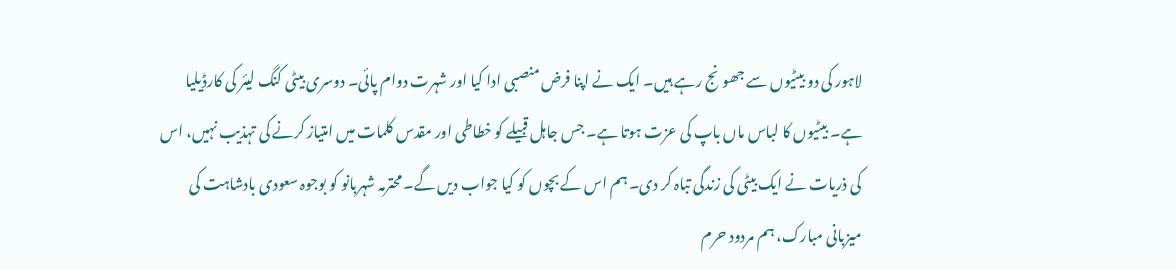لاہور کی دو بیٹیوں سے جھونج رہے ہیں۔ ایک نے اپنا فرض منصبی ادا کیا اور شہرت دوام پائی۔ دوسری بیٹی کنگ لیئر کی کارڈیلیا ہے۔ بیٹیوں کا لباس ماں باپ کی عزت ہوتا ہے۔ جس جاہل قبیلے کو خطاطی اور مقدس کلمات میں امتیاز کرنے کی تہذیب نہیں، اس کی ذریات نے ایک بیٹی کی زندگی تباہ کر دی۔ ہم اس کے بچوں کو کیا جواب دیں گے۔ محترمہ شہربانو کو بوجوہ سعودی بادشاہت کی میزبانی مبارک، ہم مردود حرم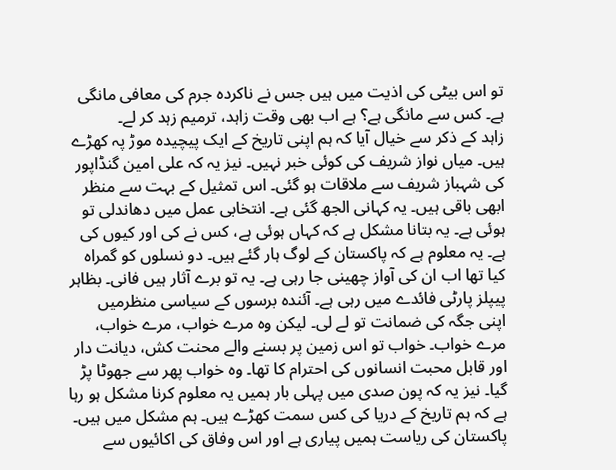تو اس بیٹی کی اذیت میں ہیں جس نے ناکردہ جرم کی معافی مانگی ہے۔ کس سے مانگی ہے؟ ہے اب بھی وقت زاہد، ترمیم زہد کر لے۔
زاہد کے ذکر سے خیال آیا کہ ہم اپنی تاریخ کے ایک پیچیدہ موڑ پہ کھڑے ہیں۔ میاں نواز شریف کی کوئی خبر نہیں۔ نیز یہ کہ علی امین گنڈاپور کی شہباز شریف سے ملاقات ہو گئی۔ اس تمثیل کے بہت سے منظر ابھی باقی ہیں۔ یہ کہانی الجھ گئی ہے۔ انتخابی عمل میں دھاندلی تو ہوئی ہے۔ یہ بتانا مشکل ہے کہ کہاں ہوئی ہے، کس نے کی اور کیوں کی ہے۔ یہ معلوم ہے کہ پاکستان کے لوگ ہار گئے ہیں۔ دو نسلوں کو گمراہ کیا تھا اب ان کی آواز چھینی جا رہی ہے۔ یہ تو برے آثار ہیں فانی۔ بظاہر پیپلز پارٹی فائدے میں رہی ہے۔ آئندہ برسوں کے سیاسی منظرمیں اپنی جگہ کی ضمانت تو لے لی۔ لیکن وہ مرے خواب، مرے خواب، مرے خواب۔ خواب تو اس زمین پر بسنے والے محنت کش، دیانت دار اور قابل محبت انسانوں کی احترام کا تھا۔ وہ خواب پھر سے جھوٹا پڑ گیا۔ نیز یہ کہ پون صدی میں پہلی بار ہمیں یہ معلوم کرنا مشکل ہو رہا ہے کہ ہم تاریخ کے دریا کی کس سمت کھڑے ہیں۔ ہم مشکل میں ہیں۔ پاکستان کی ریاست ہمیں پیاری ہے اور اس وفاق کی اکائیوں سے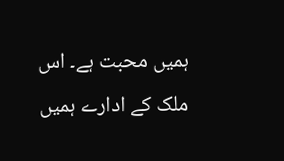ہمیں محبت ہے۔ اس ملک کے ادارے ہمیں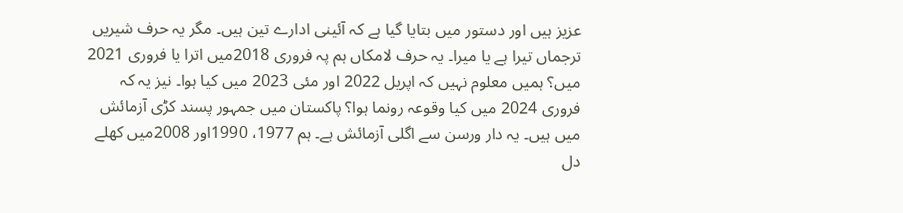عزیز ہیں اور دستور میں بتایا گیا ہے کہ آئینی ادارے تین ہیں۔ مگر یہ حرف شیریں ترجماں تیرا ہے یا میرا۔ یہ حرف لامکاں ہم پہ فروری 2018میں اترا یا فروری 2021 میں؟ ہمیں معلوم نہیں کہ اپریل 2022 اور مئی 2023 میں کیا ہوا۔ نیز یہ کہ فروری 2024 میں کیا وقوعہ رونما ہوا؟ پاکستان میں جمہور پسند کڑی آزمائش میں ہیں۔ یہ دار ورسن سے اگلی آزمائش ہے۔ ہم 1977، 1990اور 2008میں کھلے دل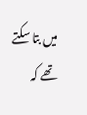میں بتا سکتے تھے کہ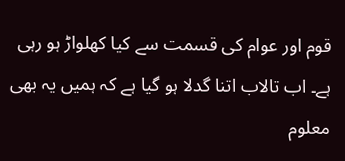قوم اور عوام کی قسمت سے کیا کھلواڑ ہو رہی ہے۔ اب تالاب اتنا گدلا ہو گیا ہے کہ ہمیں یہ بھی معلوم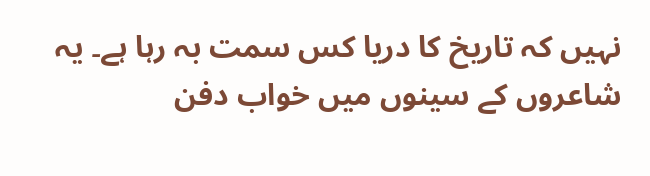نہیں کہ تاریخ کا دریا کس سمت بہ رہا ہے۔ یہ شاعروں کے سینوں میں خواب دفن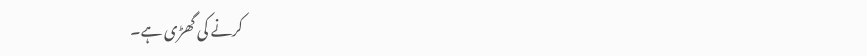کرنے کی گھڑی ہے۔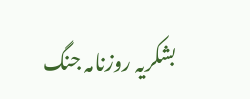بشکریہ روزنامہ جنگ